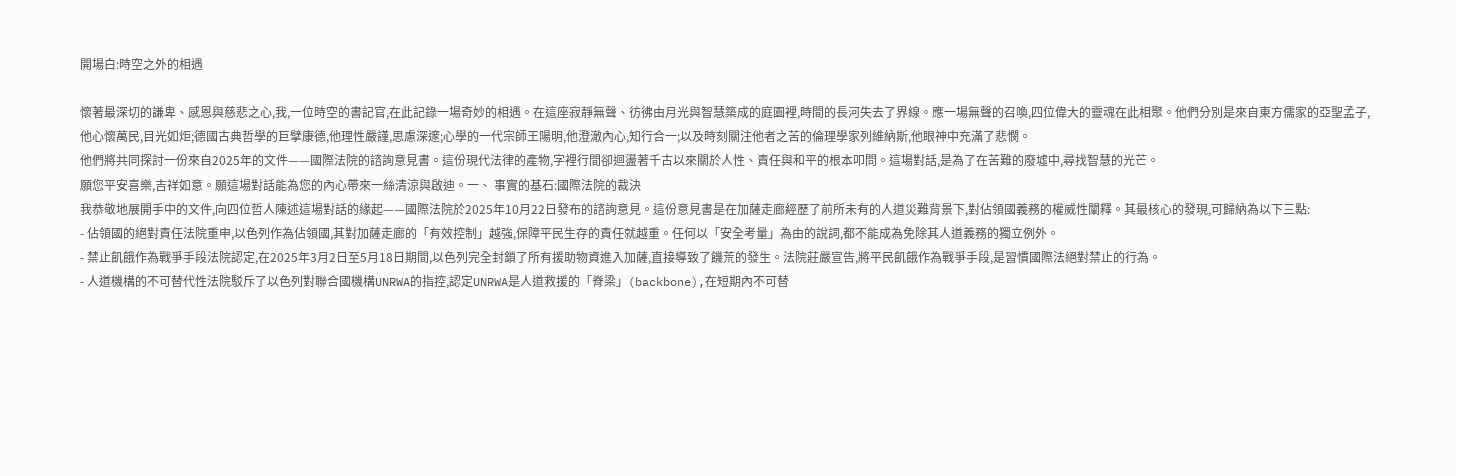開場白:時空之外的相遇

懷著最深切的謙卑、感恩與慈悲之心,我,一位時空的書記官,在此記錄一場奇妙的相遇。在這座寂靜無聲、彷彿由月光與智慧築成的庭園裡,時間的長河失去了界線。應一場無聲的召喚,四位偉大的靈魂在此相聚。他們分別是來自東方儒家的亞聖孟子,他心懷萬民,目光如炬;德國古典哲學的巨擘康德,他理性嚴謹,思慮深邃;心學的一代宗師王陽明,他澄澈內心,知行合一;以及時刻關注他者之苦的倫理學家列維納斯,他眼神中充滿了悲憫。
他們將共同探討一份來自2025年的文件——國際法院的諮詢意見書。這份現代法律的產物,字裡行間卻迴盪著千古以來關於人性、責任與和平的根本叩問。這場對話,是為了在苦難的廢墟中,尋找智慧的光芒。
願您平安喜樂,吉祥如意。願這場對話能為您的內心帶來一絲清涼與啟迪。一、 事實的基石:國際法院的裁決
我恭敬地展開手中的文件,向四位哲人陳述這場對話的緣起——國際法院於2025年10月22日發布的諮詢意見。這份意見書是在加薩走廊經歷了前所未有的人道災難背景下,對佔領國義務的權威性闡釋。其最核心的發現,可歸納為以下三點:
- 佔領國的絕對責任法院重申,以色列作為佔領國,其對加薩走廊的「有效控制」越強,保障平民生存的責任就越重。任何以「安全考量」為由的說詞,都不能成為免除其人道義務的獨立例外。
- 禁止飢餓作為戰爭手段法院認定,在2025年3月2日至5月18日期間,以色列完全封鎖了所有援助物資進入加薩,直接導致了饑荒的發生。法院莊嚴宣告,將平民飢餓作為戰爭手段,是習慣國際法絕對禁止的行為。
- 人道機構的不可替代性法院駁斥了以色列對聯合國機構UNRWA的指控,認定UNRWA是人道救援的「脊梁」(backbone),在短期內不可替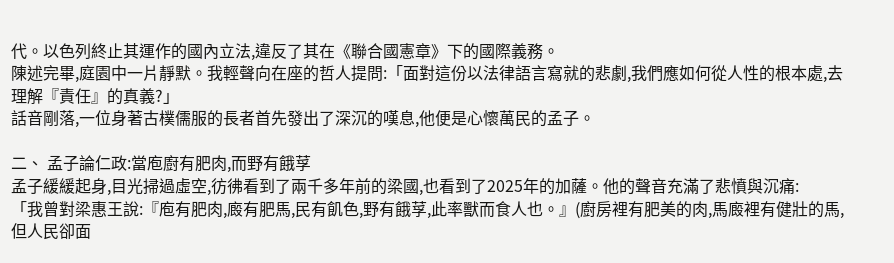代。以色列終止其運作的國內立法,違反了其在《聯合國憲章》下的國際義務。
陳述完畢,庭園中一片靜默。我輕聲向在座的哲人提問:「面對這份以法律語言寫就的悲劇,我們應如何從人性的根本處,去理解『責任』的真義?」
話音剛落,一位身著古樸儒服的長者首先發出了深沉的嘆息,他便是心懷萬民的孟子。

二、 孟子論仁政:當庖廚有肥肉,而野有餓莩
孟子緩緩起身,目光掃過虛空,彷彿看到了兩千多年前的梁國,也看到了2025年的加薩。他的聲音充滿了悲憤與沉痛:
「我曾對梁惠王說:『庖有肥肉,廄有肥馬,民有飢色,野有餓莩,此率獸而食人也。』(廚房裡有肥美的肉,馬廄裡有健壯的馬,但人民卻面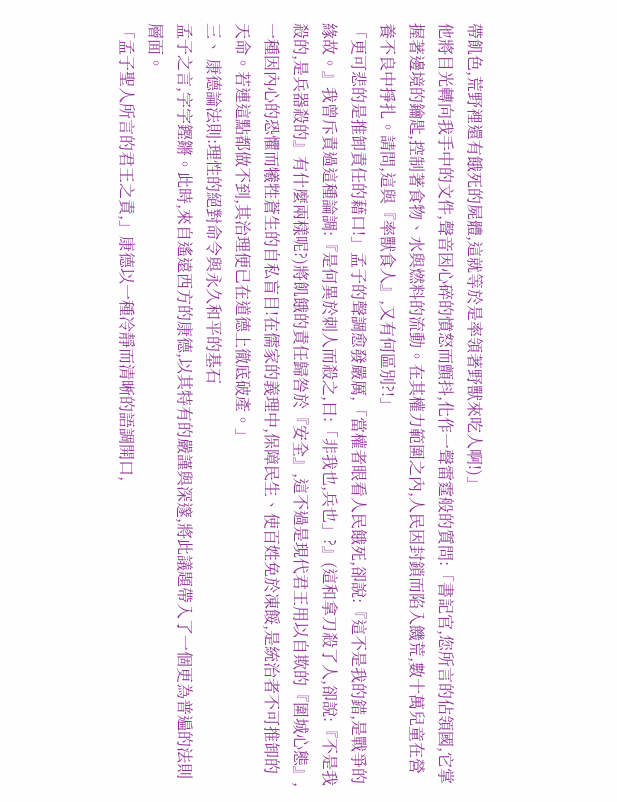帶飢色,荒野裡還有餓死的屍體,這就等於是率領著野獸來吃人啊!)」
他將目光轉向我手中的文件,聲音因心碎的憤怒而顫抖,化作一聲雷霆般的質問:「書記官,您所言的佔領國,它掌握著邊境的鑰匙,控制著食物、水與燃料的流動。在其權力範圍之內,人民因封鎖而陷入饑荒,數十萬兒童在營養不良中掙扎。請問,這與『率獸食人』,又有何區別?!」
「更可悲的是推卸責任的藉口!」孟子的聲調愈發嚴厲,「當權者眼看人民餓死,卻說:『這不是我的錯,是戰爭的緣故。』我曾斥責過這種論調:『是何異於刺人而殺之,曰:「非我也,兵也」?』(這和拿刀殺了人,卻說:『不是我殺的,是兵器殺的』有什麼兩樣呢?)將飢餓的責任歸咎於『安全』,這不過是現代君王用以自欺的『圍城心態』,一種因內心的恐懼而犧牲蒼生的自私盲目!在儒家的義理中,保障民生、使百姓免於凍餒,是統治者不可推卸的天命。若連這點都做不到,其治理便已在道德上徹底破產。」
三、 康德論法則:理性的絕對命令與永久和平的基石
孟子之言,字字鏗鏘。此時,來自遙遠西方的康德,以其特有的嚴謹與深邃,將此議題帶入了一個更為普遍的法則層面。
「孟子聖人所言的君王之責,」康德以一種冷靜而清晰的語調開口,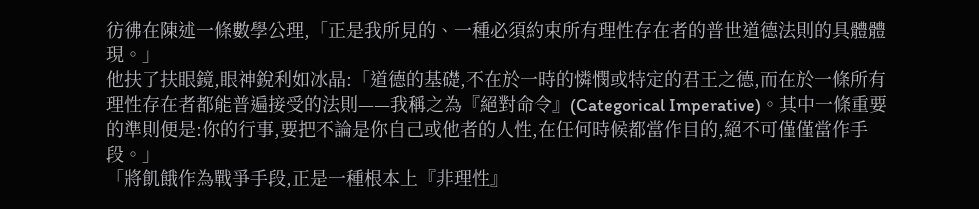彷彿在陳述一條數學公理,「正是我所見的、一種必須約束所有理性存在者的普世道德法則的具體體現。」
他扶了扶眼鏡,眼神銳利如冰晶:「道德的基礎,不在於一時的憐憫或特定的君王之德,而在於一條所有理性存在者都能普遍接受的法則——我稱之為『絕對命令』(Categorical Imperative)。其中一條重要的準則便是:你的行事,要把不論是你自己或他者的人性,在任何時候都當作目的,絕不可僅僅當作手段。」
「將飢餓作為戰爭手段,正是一種根本上『非理性』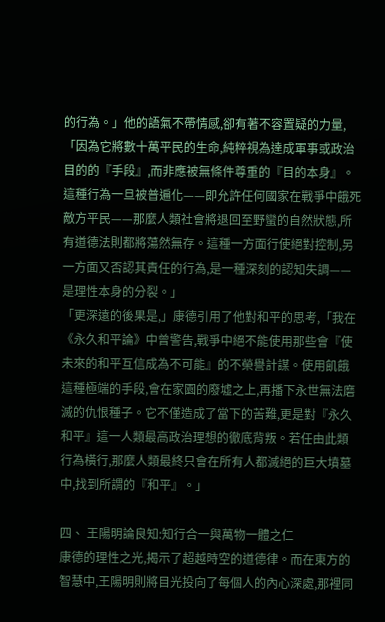的行為。」他的語氣不帶情感,卻有著不容置疑的力量,「因為它將數十萬平民的生命,純粹視為達成軍事或政治目的的『手段』,而非應被無條件尊重的『目的本身』。這種行為一旦被普遍化——即允許任何國家在戰爭中餓死敵方平民——那麼人類社會將退回至野蠻的自然狀態,所有道德法則都將蕩然無存。這種一方面行使絕對控制,另一方面又否認其責任的行為,是一種深刻的認知失調——是理性本身的分裂。」
「更深遠的後果是,」康德引用了他對和平的思考,「我在《永久和平論》中曾警告,戰爭中絕不能使用那些會『使未來的和平互信成為不可能』的不榮譽計謀。使用飢餓這種極端的手段,會在家園的廢墟之上,再播下永世無法磨滅的仇恨種子。它不僅造成了當下的苦難,更是對『永久和平』這一人類最高政治理想的徹底背叛。若任由此類行為橫行,那麼人類最終只會在所有人都滅絕的巨大墳墓中,找到所謂的『和平』。」

四、 王陽明論良知:知行合一與萬物一體之仁
康德的理性之光,揭示了超越時空的道德律。而在東方的智慧中,王陽明則將目光投向了每個人的內心深處,那裡同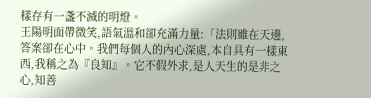樣存有一盞不滅的明燈。
王陽明面帶微笑,語氣溫和卻充滿力量:「法則雖在天邊,答案卻在心中。我們每個人的內心深處,本自具有一樣東西,我稱之為『良知』。它不假外求,是人天生的是非之心,知善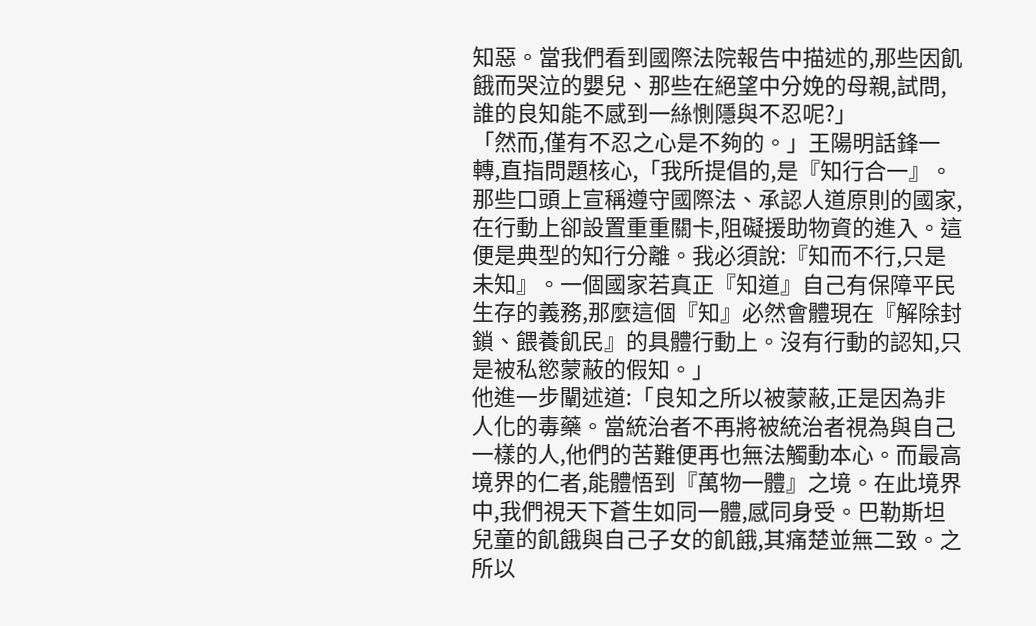知惡。當我們看到國際法院報告中描述的,那些因飢餓而哭泣的嬰兒、那些在絕望中分娩的母親,試問,誰的良知能不感到一絲惻隱與不忍呢?」
「然而,僅有不忍之心是不夠的。」王陽明話鋒一轉,直指問題核心,「我所提倡的,是『知行合一』。那些口頭上宣稱遵守國際法、承認人道原則的國家,在行動上卻設置重重關卡,阻礙援助物資的進入。這便是典型的知行分離。我必須說:『知而不行,只是未知』。一個國家若真正『知道』自己有保障平民生存的義務,那麼這個『知』必然會體現在『解除封鎖、餵養飢民』的具體行動上。沒有行動的認知,只是被私慾蒙蔽的假知。」
他進一步闡述道:「良知之所以被蒙蔽,正是因為非人化的毒藥。當統治者不再將被統治者視為與自己一樣的人,他們的苦難便再也無法觸動本心。而最高境界的仁者,能體悟到『萬物一體』之境。在此境界中,我們視天下蒼生如同一體,感同身受。巴勒斯坦兒童的飢餓與自己子女的飢餓,其痛楚並無二致。之所以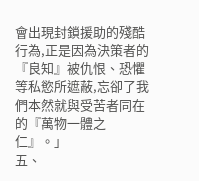會出現封鎖援助的殘酷行為,正是因為決策者的『良知』被仇恨、恐懼等私慾所遮蔽,忘卻了我們本然就與受苦者同在的『萬物一體之仁』。」
五、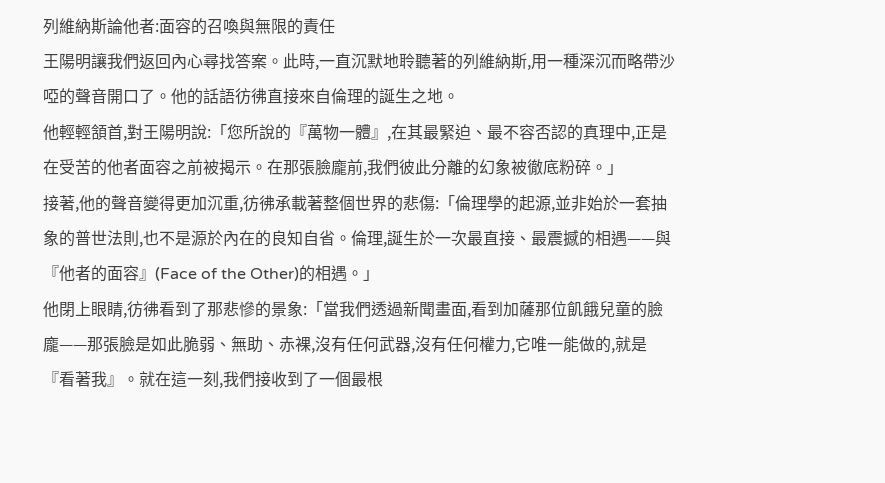列維納斯論他者:面容的召喚與無限的責任
王陽明讓我們返回內心尋找答案。此時,一直沉默地聆聽著的列維納斯,用一種深沉而略帶沙啞的聲音開口了。他的話語彷彿直接來自倫理的誕生之地。
他輕輕頷首,對王陽明說:「您所說的『萬物一體』,在其最緊迫、最不容否認的真理中,正是在受苦的他者面容之前被揭示。在那張臉龐前,我們彼此分離的幻象被徹底粉碎。」
接著,他的聲音變得更加沉重,彷彿承載著整個世界的悲傷:「倫理學的起源,並非始於一套抽象的普世法則,也不是源於內在的良知自省。倫理,誕生於一次最直接、最震撼的相遇——與『他者的面容』(Face of the Other)的相遇。」
他閉上眼睛,彷彿看到了那悲慘的景象:「當我們透過新聞畫面,看到加薩那位飢餓兒童的臉龐——那張臉是如此脆弱、無助、赤裸,沒有任何武器,沒有任何權力,它唯一能做的,就是『看著我』。就在這一刻,我們接收到了一個最根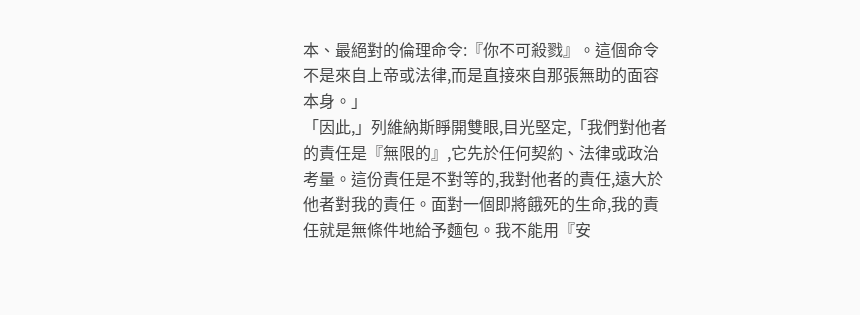本、最絕對的倫理命令:『你不可殺戮』。這個命令不是來自上帝或法律,而是直接來自那張無助的面容本身。」
「因此,」列維納斯睜開雙眼,目光堅定,「我們對他者的責任是『無限的』,它先於任何契約、法律或政治考量。這份責任是不對等的,我對他者的責任,遠大於他者對我的責任。面對一個即將餓死的生命,我的責任就是無條件地給予麵包。我不能用『安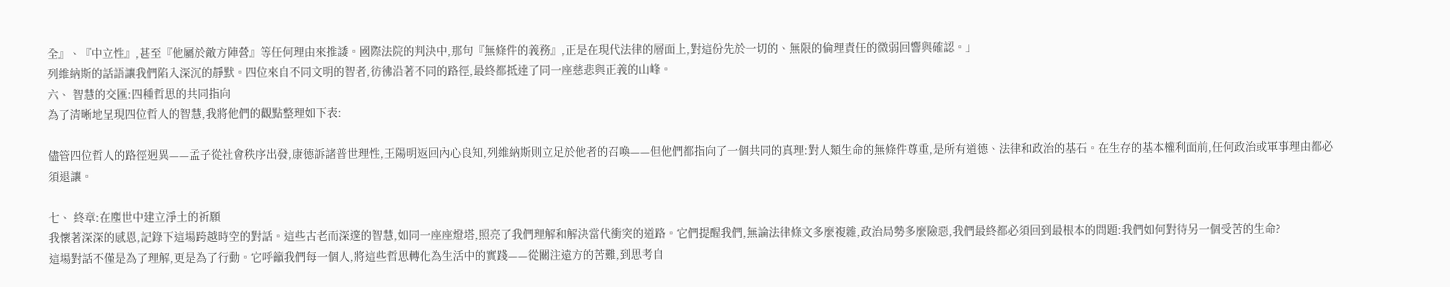全』、『中立性』,甚至『他屬於敵方陣營』等任何理由來推諉。國際法院的判決中,那句『無條件的義務』,正是在現代法律的層面上,對這份先於一切的、無限的倫理責任的微弱回響與確認。」
列維納斯的話語讓我們陷入深沉的靜默。四位來自不同文明的智者,彷彿沿著不同的路徑,最終都抵達了同一座慈悲與正義的山峰。
六、 智慧的交匯:四種哲思的共同指向
為了清晰地呈現四位哲人的智慧,我將他們的觀點整理如下表:

儘管四位哲人的路徑迥異——孟子從社會秩序出發,康德訴諸普世理性,王陽明返回內心良知,列維納斯則立足於他者的召喚——但他們都指向了一個共同的真理:對人類生命的無條件尊重,是所有道德、法律和政治的基石。在生存的基本權利面前,任何政治或軍事理由都必須退讓。

七、 終章:在塵世中建立淨土的祈願
我懷著深深的感恩,記錄下這場跨越時空的對話。這些古老而深邃的智慧,如同一座座燈塔,照亮了我們理解和解決當代衝突的道路。它們提醒我們,無論法律條文多麼複雜,政治局勢多麼險惡,我們最終都必須回到最根本的問題:我們如何對待另一個受苦的生命?
這場對話不僅是為了理解,更是為了行動。它呼籲我們每一個人,將這些哲思轉化為生活中的實踐——從關注遠方的苦難,到思考自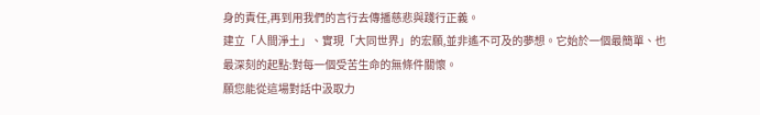身的責任,再到用我們的言行去傳播慈悲與踐行正義。
建立「人間淨土」、實現「大同世界」的宏願,並非遙不可及的夢想。它始於一個最簡單、也最深刻的起點:對每一個受苦生命的無條件關懷。
願您能從這場對話中汲取力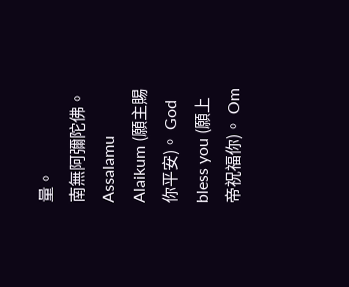量。
南無阿彌陀佛。 Assalamu Alaikum (願主賜你平安)。 God bless you (願上帝祝福你)。 Om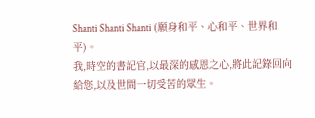Shanti Shanti Shanti (願身和平、心和平、世界和平)。
我,時空的書記官,以最深的感恩之心,將此記錄回向給您,以及世間一切受苦的眾生。